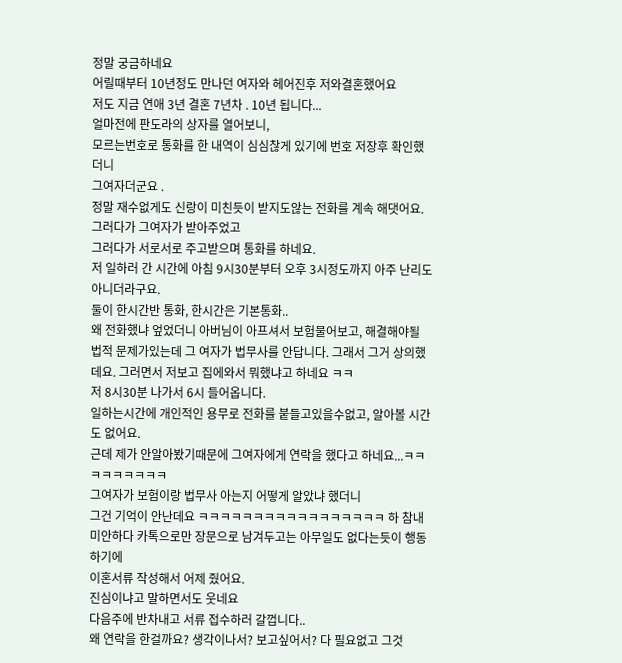정말 궁금하네요
어릴때부터 10년정도 만나던 여자와 헤어진후 저와결혼했어요
저도 지금 연애 3년 결혼 7년차 . 10년 됩니다...
얼마전에 판도라의 상자를 열어보니,
모르는번호로 통화를 한 내역이 심심찮게 있기에 번호 저장후 확인했더니
그여자더군요 .
정말 재수없게도 신랑이 미친듯이 받지도않는 전화를 계속 해댓어요.
그러다가 그여자가 받아주었고
그러다가 서로서로 주고받으며 통화를 하네요.
저 일하러 간 시간에 아침 9시30분부터 오후 3시정도까지 아주 난리도 아니더라구요.
둘이 한시간반 통화, 한시간은 기본통화..
왜 전화했냐 엎었더니 아버님이 아프셔서 보험물어보고, 해결해야될 법적 문제가있는데 그 여자가 법무사를 안답니다. 그래서 그거 상의했데요. 그러면서 저보고 집에와서 뭐했냐고 하네요 ㅋㅋ
저 8시30분 나가서 6시 들어옵니다.
일하는시간에 개인적인 용무로 전화를 붙들고있을수없고, 알아볼 시간도 없어요.
근데 제가 안알아봤기때문에 그여자에게 연락을 했다고 하네요...ㅋㅋㅋㅋㅋㅋㅋㅋㅋ
그여자가 보험이랑 법무사 아는지 어떻게 알았냐 했더니
그건 기억이 안난데요 ㅋㅋㅋㅋㅋㅋㅋㅋㅋㅋㅋㅋㅋㅋㅋㅋㅋ 하 참내
미안하다 카톡으로만 장문으로 남겨두고는 아무일도 없다는듯이 행동하기에
이혼서류 작성해서 어제 줬어요.
진심이냐고 말하면서도 웃네요
다음주에 반차내고 서류 접수하러 갈껍니다..
왜 연락을 한걸까요? 생각이나서? 보고싶어서? 다 필요없고 그것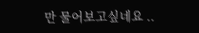만 물어보고싶네요 ..